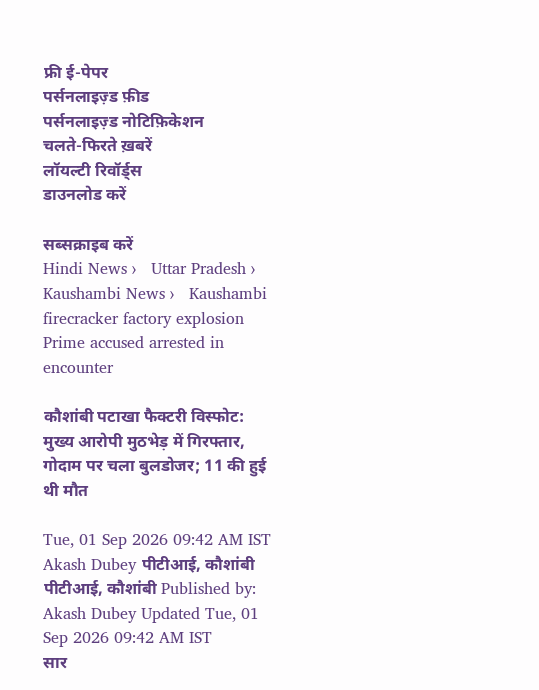फ्री ई-पेपर
पर्सनलाइज़्ड फ़ीड
पर्सनलाइज़्ड नोटिफ़िकेशन
चलते-फिरते ख़बरें
लॉयल्टी रिवॉर्ड्स
डाउनलोड करें

सब्सक्राइब करें
Hindi News ›   Uttar Pradesh ›   Kaushambi News ›   Kaushambi firecracker factory explosion Prime accused arrested in encounter

कौशांबी पटाखा फैक्टरी विस्फोट: मुख्य आरोपी मुठभेड़ में गिरफ्तार, गोदाम पर चला बुलडोजर; 11 की हुई थी मौत

Tue, 01 Sep 2026 09:42 AM IST
Akash Dubey पीटीआई, कौशांबी
पीटीआई, कौशांबी Published by: Akash Dubey Updated Tue, 01 Sep 2026 09:42 AM IST
सार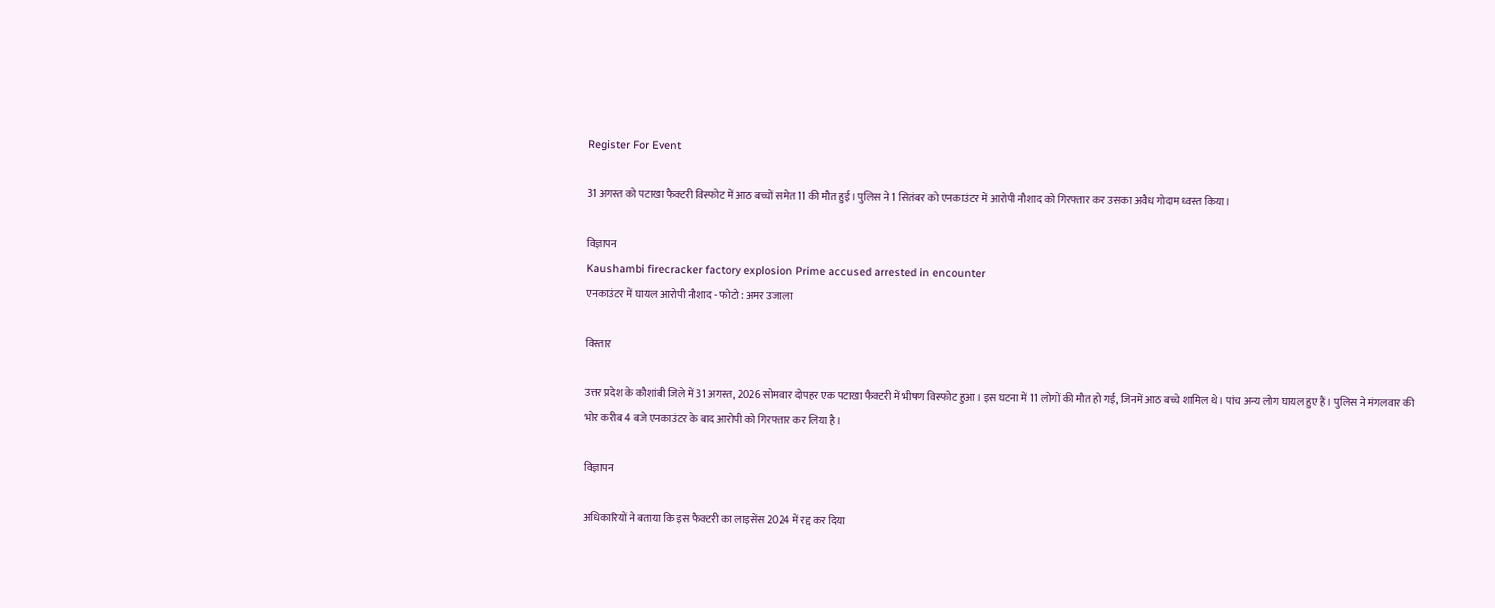Register For Event

31 अगस्त को पटाखा फैक्टरी विस्फोट में आठ बच्चों समेत 11 की मौत हुई। पुलिस ने 1 सितंबर को एनकाउंटर में आरोपी नौशाद को गिरफ्तार कर उसका अवैध गोदाम ध्वस्त किया।

विज्ञापन
Kaushambi firecracker factory explosion Prime accused arrested in encounter
एनकाउंटर में घायल आरोपी नौशाद - फोटो : अमर उजाला

विस्तार

उत्तर प्रदेश के कौशांबी जिले में 31 अगस्त, 2026 सोमवार दोपहर एक पटाखा फैक्टरी में भीषण विस्फोट हुआ। इस घटना में 11 लोगों की मौत हो गई, जिनमें आठ बच्चे शामिल थे। पांच अन्य लोग घायल हुए हैं। पुलिस ने मंगलवार की भोर करीब 4 बजे एनकाउंटर के बाद आरोपी को गिरफ्तार कर लिया है।

विज्ञापन

अधिकारियों ने बताया कि इस फैक्टरी का लाइसेंस 2024 में रद्द कर दिया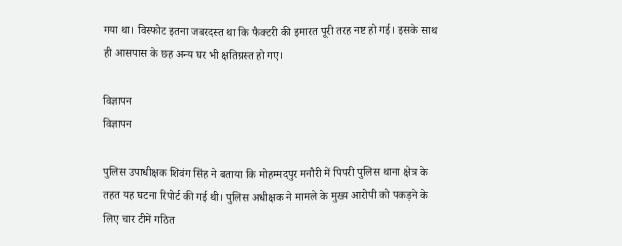गया था। विस्फोट इतना जबरदस्त था कि फैक्टरी की इमारत पूरी तरह नष्ट हो गई। इसके साथ ही आसपास के छह अन्य घर भी क्षतिग्रस्त हो गए।

विज्ञापन
विज्ञापन

पुलिस उपाधीक्षक शिवंग सिंह ने बताया कि मोहम्मदपुर मनौरी में पिपरी पुलिस थाना क्षेत्र के तहत यह घटना रिपोर्ट की गई थी। पुलिस अधीक्षक ने मामले के मुख्य आरोपी को पकड़ने के लिए चार टीमें गठित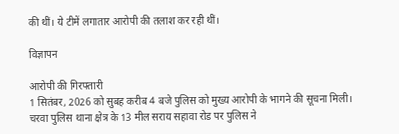की थीं। ये टीमें लगातार आरोपी की तलाश कर रही थीं।

विज्ञापन

आरोपी की गिरफ्तारी
1 सितंबर, 2026 को सुबह करीब 4 बजे पुलिस को मुख्य आरोपी के भागने की सूचना मिली। चरवा पुलिस थाना क्षेत्र के 13 मील सराय सहावा रोड पर पुलिस ने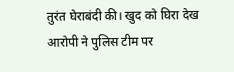तुरंत घेराबंदी की। खुद को घिरा देख आरोपी ने पुलिस टीम पर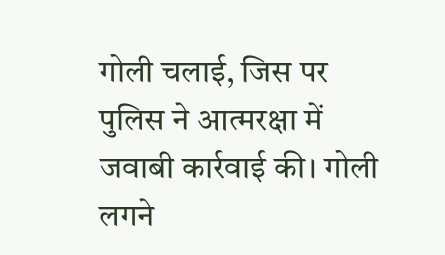गोली चलाई, जिस पर पुलिस ने आत्मरक्षा में जवाबी कार्रवाई की। गोली लगने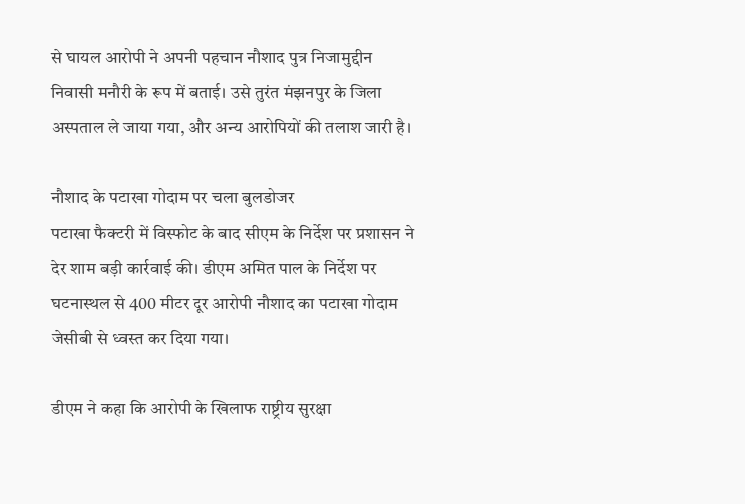से घायल आरोपी ने अपनी पहचान नौशाद पुत्र निजामुद्दीन निवासी मनौरी के रूप में बताई। उसे तुरंत मंझनपुर के जिला अस्पताल ले जाया गया, और अन्य आरोपियों की तलाश जारी है।

नौशाद के पटाखा गोदाम पर चला बुलडोजर
पटाखा फैक्टरी में विस्फोट के बाद सीएम के निर्देश पर प्रशासन ने देर शाम बड़ी कार्रवाई की। डीएम अमित पाल के निर्देश पर घटनास्थल से 400 मीटर दूर आरोपी नौशाद का पटाखा गोदाम जेसीबी से ध्वस्त कर दिया गया।

डीएम ने कहा कि आरोपी के खिलाफ राष्ट्रीय सुरक्षा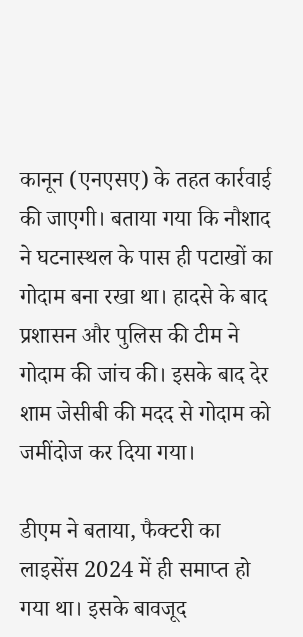कानून (एनएसए) के तहत कार्रवाई की जाएगी। बताया गया कि नौशाद ने घटनास्थल के पास ही पटाखों का गोदाम बना रखा था। हादसे के बाद प्रशासन और पुलिस की टीम ने गोदाम की जांच की। इसके बाद देर शाम जेसीबी की मदद से गोदाम को जमींदोज कर दिया गया।

डीएम ने बताया, फैक्टरी का लाइसेंस 2024 में ही समाप्त हो गया था। इसके बावजूद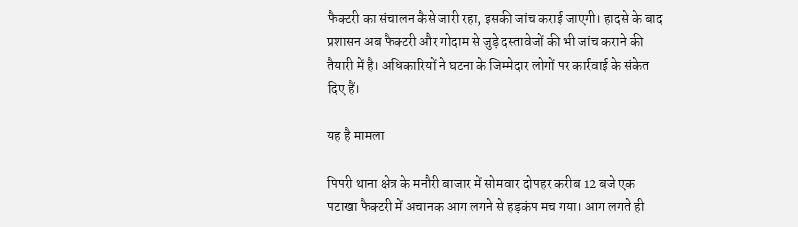फैक्टरी का संचालन कैसे जारी रहा, इसकी जांच कराई जाएगी। हादसे के बाद प्रशासन अब फैक्टरी और गोदाम से जुड़े दस्तावेजों की भी जांच कराने की तैयारी में है। अधिकारियों ने घटना के जिम्मेदार लोगों पर कार्रवाई के संकेत दिए हैं।

यह है मामला

पिपरी थाना क्षेत्र के मनौरी बाजार में सोमवार दोपहर करीब 12 बजे एक पटाखा फैक्टरी में अचानक आग लगने से हड़कंप मच गया। आग लगते ही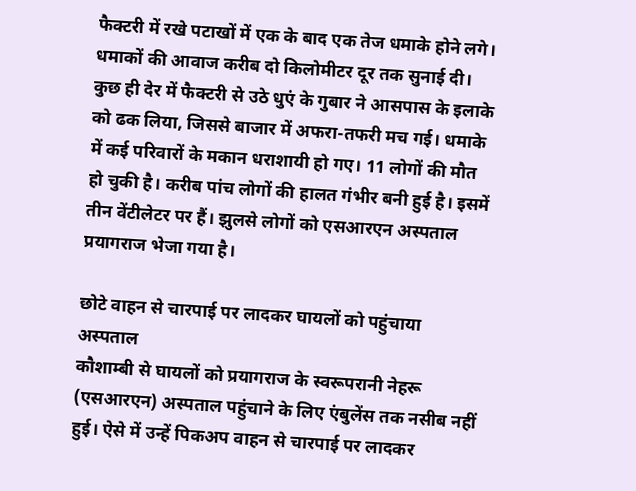फैक्टरी में रखे पटाखों में एक के बाद एक तेज धमाके होने लगे। धमाकों की आवाज करीब दो किलोमीटर दूर तक सुनाई दी। कुछ ही देर में फैक्टरी से उठे धुएं के गुबार ने आसपास के इलाके को ढक लिया, जिससे बाजार में अफरा-तफरी मच गई। धमाके में कई परिवारों के मकान धराशायी हो गए। 11 लोगों की मौत हो चुकी है। करीब पांच लोगों की हालत गंभीर बनी हुई है। इसमें तीन वेंटीलेटर पर हैं। झुलसे लोगों को एसआरएन अस्पताल प्रयागराज भेजा गया है।

छोटे वाहन से चारपाई पर लादकर घायलों को पहुंचाया अस्पताल
कौशाम्बी से घायलों को प्रयागराज के स्वरूपरानी नेहरू (एसआरएन) अस्पताल पहुंचाने के लिए एंबुलेंस तक नसीब नहीं हुई। ऐसे में उन्हें पिकअप वाहन से चारपाई पर लादकर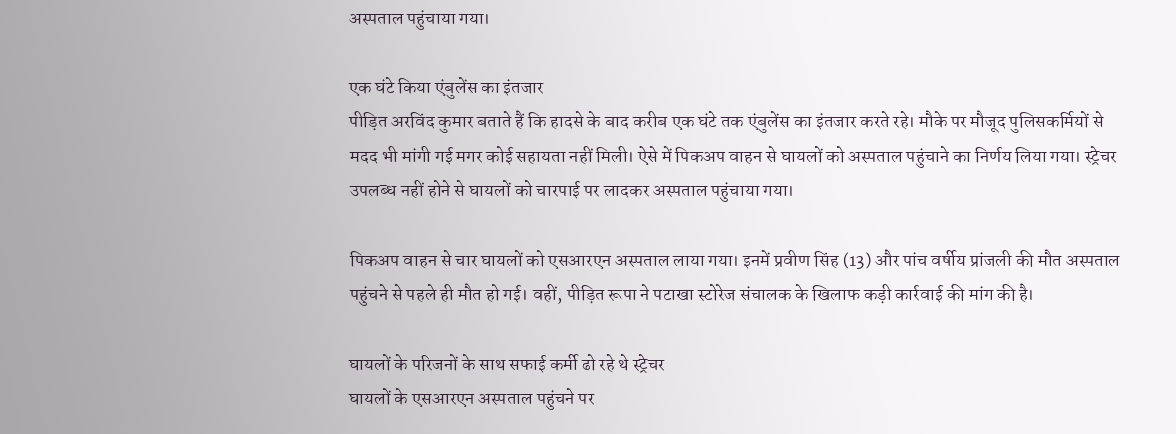अस्पताल पहुंचाया गया।

एक घंटे किया एंबुलेंस का इंतजार
पीड़ित अरविंद कुमार बताते हैं कि हादसे के बाद करीब एक घंटे तक एंबुलेंस का इंतजार करते रहे। मौके पर मौजूद पुलिसकर्मियों से मदद भी मांगी गई मगर कोई सहायता नहीं मिली। ऐसे में पिकअप वाहन से घायलों को अस्पताल पहुंचाने का निर्णय लिया गया। स्ट्रेचर उपलब्ध नहीं होने से घायलों को चारपाई पर लादकर अस्पताल पहुंचाया गया।

पिकअप वाहन से चार घायलों को एसआरएन अस्पताल लाया गया। इनमें प्रवीण सिंह (13) और पांच वर्षीय प्रांजली की मौत अस्पताल पहुंचने से पहले ही मौत हो गई। वहीं, पीड़ित रूपा ने पटाखा स्टोरेज संचालक के खिलाफ कड़ी कार्रवाई की मांग की है।

घायलों के परिजनों के साथ सफाई कर्मी ढो रहे थे स्ट्रेचर
घायलों के एसआरएन अस्पताल पहुंचने पर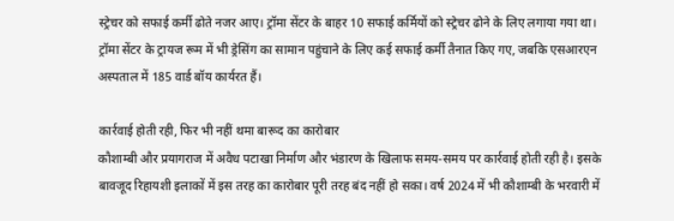स्ट्रेचर को सफाई कर्मी ढोते नजर आए। ट्रॉमा सेंटर के बाहर 10 सफाई कर्मियों को स्ट्रेचर ढोने के लिए लगाया गया था। ट्रॉमा सेंटर के ट्रायज रूम में भी ड्रेसिंग का सामान पहुंचाने के लिए कई सफाई कर्मी तैनात किए गए, जबकि एसआरएन अस्पताल में 185 वार्ड बॉय कार्यरत हैं।

कार्रवाई होती रही, फिर भी नहीं थमा बारूद का कारोबार
कौशाम्बी और प्रयागराज में अवैध पटाखा निर्माण और भंडारण के खिलाफ समय-समय पर कार्रवाई होती रही है। इसके बावजूद रिहायशी इलाकों में इस तरह का कारोबार पूरी तरह बंद नहीं हो सका। वर्ष 2024 में भी कौशाम्बी के भरवारी में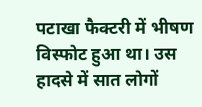पटाखा फैक्टरी में भीषण विस्फोट हुआ था। उस हादसे में सात लोगों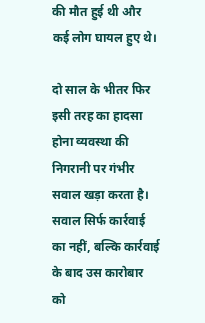की मौत हुई थी और कई लोग घायल हुए थे।

दो साल के भीतर फिर इसी तरह का हादसा होना व्यवस्था की निगरानी पर गंभीर सवाल खड़ा करता है। सवाल सिर्फ कार्रवाई का नहीं, बल्कि कार्रवाई के बाद उस कारोबार को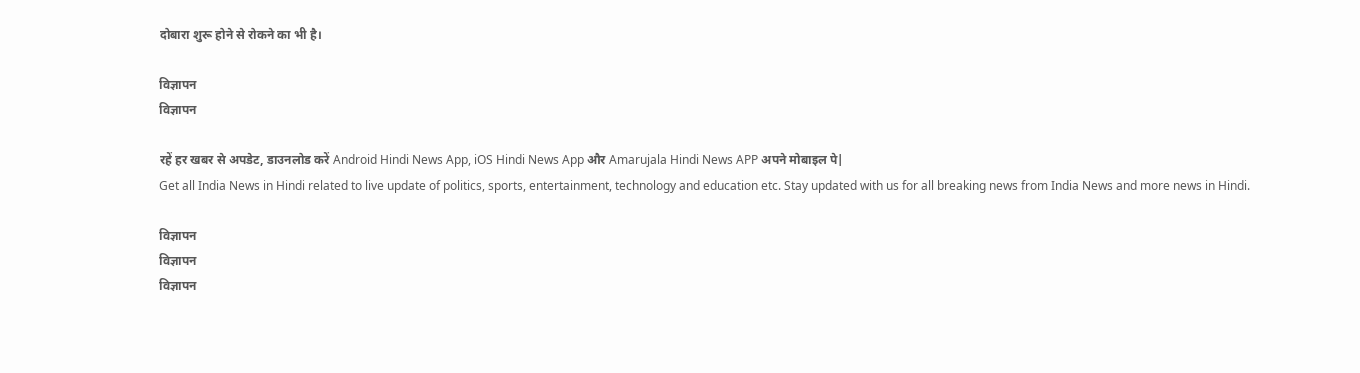दोबारा शुरू होने से रोकने का भी है।

विज्ञापन
विज्ञापन

रहें हर खबर से अपडेट, डाउनलोड करें Android Hindi News App, iOS Hindi News App और Amarujala Hindi News APP अपने मोबाइल पे|
Get all India News in Hindi related to live update of politics, sports, entertainment, technology and education etc. Stay updated with us for all breaking news from India News and more news in Hindi.

विज्ञापन
विज्ञापन
विज्ञापन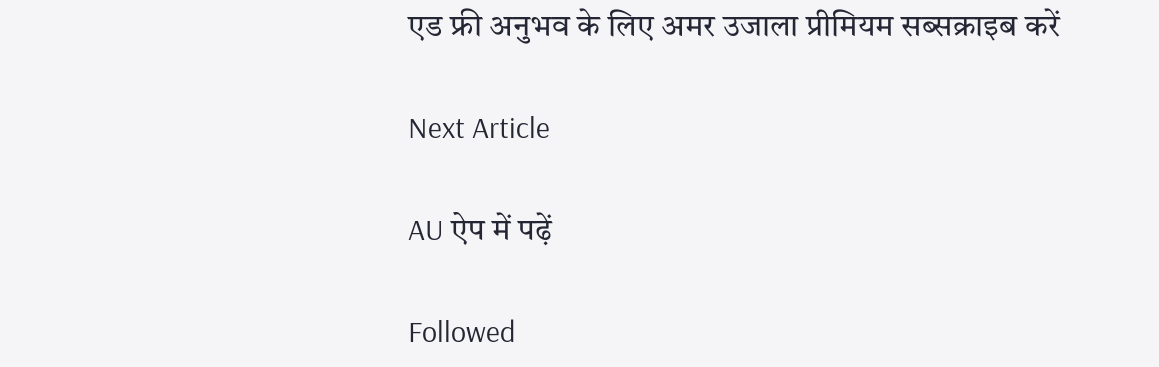एड फ्री अनुभव के लिए अमर उजाला प्रीमियम सब्सक्राइब करें

Next Article

AU ऐप में पढ़ें

Followed